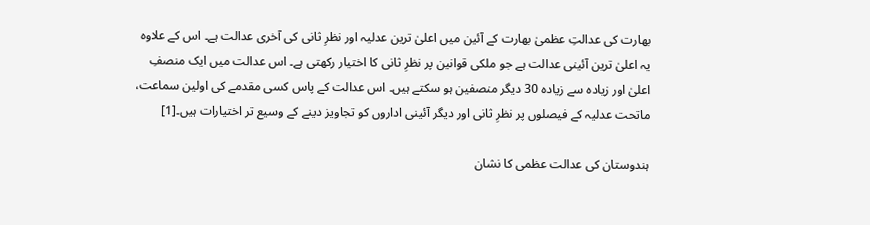بھارت کی عدالتِ عظمیٰ بھارت کے آئین میں اعلیٰ ترین عدلیہ اور نظرِ ثانی کی آخری عدالت ہے۔ اس کے علاوہ یہ اعلیٰ ترین آئینی عدالت ہے جو ملکی قوانین پر نظرِ ثانی کا اختیار رکھتی ہے۔ اس عدالت میں ایک منصفِ اعلیٰ اور زیادہ سے زیادہ 30 دیگر منصفین ہو سکتے ہیں۔ اس عدالت کے پاس کسی مقدمے کی اولین سماعت، ماتحت عدلیہ کے فیصلوں پر نظرِ ثانی اور دیگر آئینی اداروں کو تجاویز دینے کے وسیع تر اختیارات ہیں۔[1]

ہندوستان کی عدالت عظمی کا نشان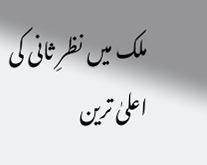ملک میں نظرِ ثانی کی اعلیٰ ترین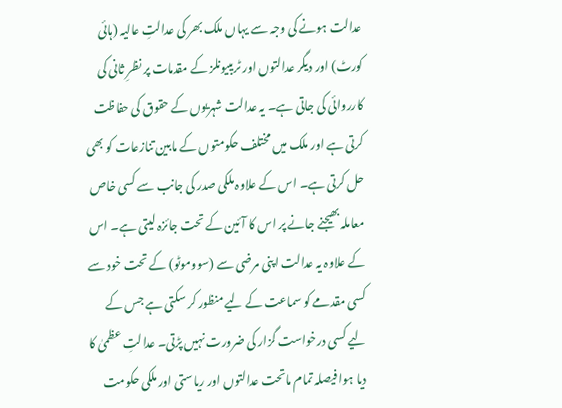عدالت ہونے کی وجہ سے یہاں ملک بھر کی عدالتِ عالیہ (ہائی کورٹ) اور دیگر عدالتوں اور ٹریبیونلز کے مقدمات پر نظرِ ثانی کی کارروائی کی جاتی ہے۔ یہ عدالت شہریوں کے حقوق کی حفاظت کرتی ہے اور ملک میں مختلف حکومتوں کے مابین تنازعات کو بھی حل کرتی ہے۔ اس کے علاوہ ملکی صدر کی جانب سے کسی خاص معاملہ بھیجنے جانے پر اس کا آئین کے تحت جائزہ لیتی ہے۔ اس کے علاوہ یہ عدالت اپنی مرضی سے (سووموٹو) کے تحت خود سے کسی مقدمے کو سماعت کے لیے منظور کر سکتی ہے جس کے لیے کسی درخواست گزار کی ضرورت نہیں پڑتی۔ عدالتِ عظمیٰ کا دیا ہوا فیصلہ تمام ماتحت عدالتوں اور ریاستی اور ملکی حکومت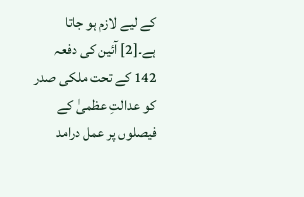کے لیے لازم ہو جاتا ہے۔[2] آئین کی دفعہ 142 کے تحت ملکی صدر کو عدالتِ عظمیٰ کے فیصلوں پر عمل درامد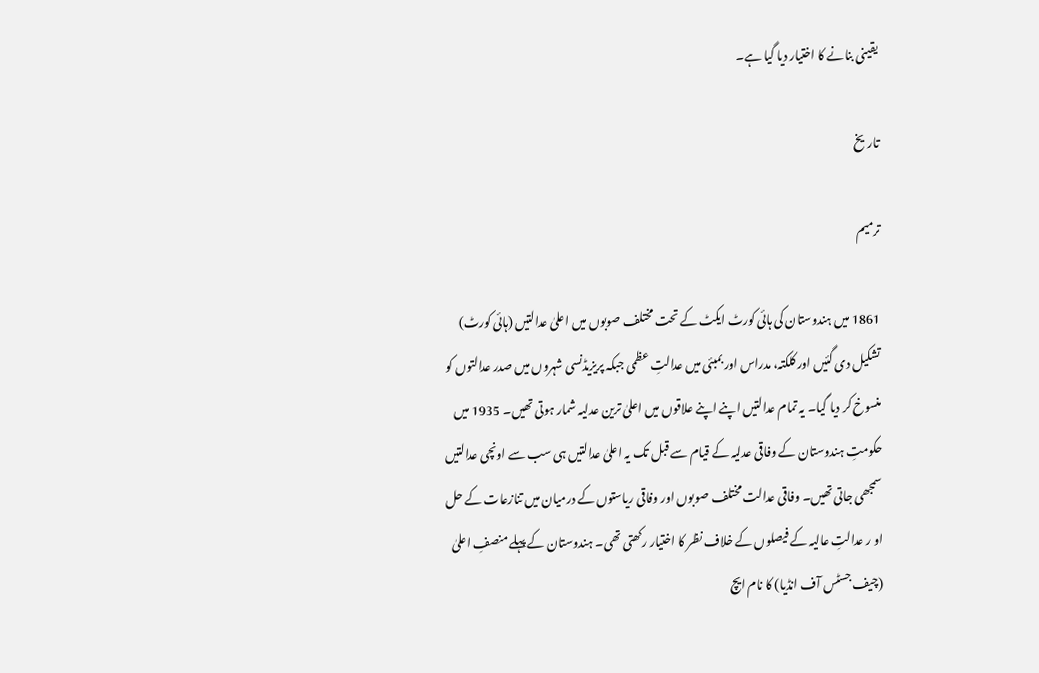یقینی بنانے کا اختیار دیا گیا ہے۔

تاریخ

ترمیم

1861 میں ہندوستان کی ہائی کورٹ ایکٹ کے تحت مختلف صوبوں میں اعلیٰ عدالتیں (ہائی کورٹ) تشکیل دی گئیں اور کلکتہ، مدراس اور بمبئی میں عدالتِ عظمی جبکہ پریزیڈنسی شہروں میں صدر عدالتوں کو منسوخ کر دیا گیا۔ یہ تمام عدالتیں اپنے اپنے علاقوں میں اعلیٰ ترین عدلیہ شمار ہوتی تھیں۔ 1935 میں حکومتِ ہندوستان کے وفاقی عدلیہ کے قیام سے قبل تک یہ اعلیٰ عدالتیں ہی سب سے اونچی عدالتیں سمجھی جاتی تھیں۔ وفاقی عدالت مختلف صوبوں اور وفاقی ریاستوں کے درمیان میں تنازعات کے حل او ر عدالتِ عالیہ کے فیصلوں کے خلاف نظر کا اختیار رکھتی تھی۔ ہندوستان کے پہلے منصفِ اعلیٰ (چیف جسٹس آف انڈیا) کا نام ایچ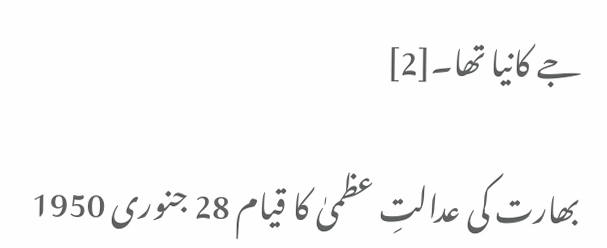جے کانیا تھا۔[2]

بھارت کی عدالتِ عظمیٰ کا قیام 28 جنوری 1950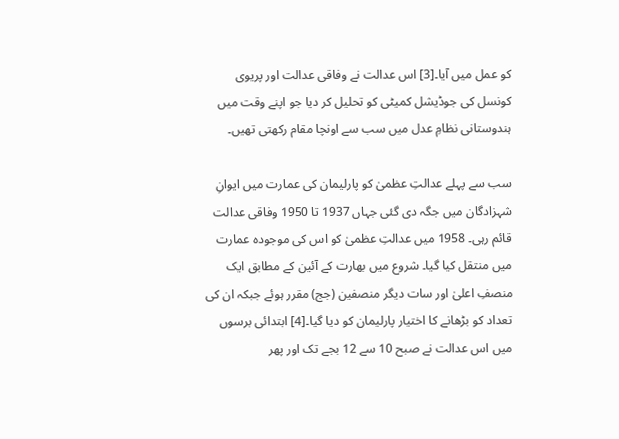کو عمل میں آیا۔[3] اس عدالت نے وفاقی عدالت اور پریوی کونسل کی جوڈیشل کمیٹی کو تحلیل کر دیا جو اپنے وقت میں ہندوستانی نظامِ عدل میں سب سے اونچا مقام رکھتی تھیں۔

سب سے پہلے عدالتِ عظمیٰ کو پارلیمان کی عمارت میں ایوانِ شہزادگان میں جگہ دی گئی جہاں 1937 تا 1950 وفاقی عدالت قائم رہی۔ 1958 میں عدالتِ عظمیٰ کو اس کی موجودہ عمارت میں منتقل کیا گیا۔ شروع میں بھارت کے آئین کے مطابق ایک منصفِ اعلیٰ اور سات دیگر منصفین (جج) مقرر ہوئے جبکہ ان کی تعداد کو بڑھانے کا اختیار پارلیمان کو دیا گیا۔[4] ابتدائی برسوں میں اس عدالت نے صبح 10 سے 12 بجے تک اور پھر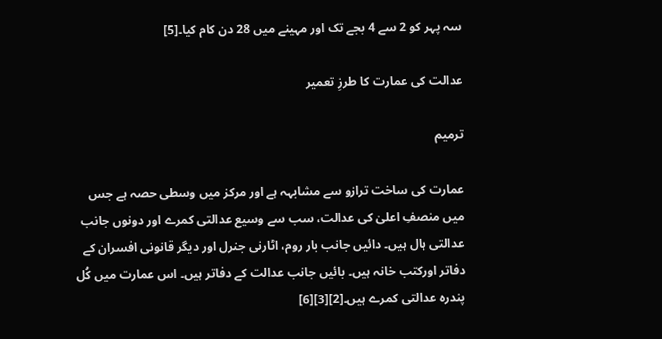سہ پہر کو 2 سے 4 بجے تک اور مہینے میں 28 دن کام کیا۔[5]

عدالت کی عمارت کا طرزِ تعمیر

ترمیم

عمارت کی ساخت ترازو سے مشابہہ ہے اور مرکز میں وسطی حصہ ہے جس میں منصفِ اعلیٰ کی عدالت، سب سے وسیع عدالتی کمرے اور دونوں جانب عدالتی ہال ہیں۔ دائیں جانب بار روم، اٹارنی جنرل اور دیگر قانونی افسران کے دفاتر اورکتب خانہ ہیں۔ بائیں جانب عدالت کے دفاتر ہیں۔ اس عمارت میں کُل پندرہ عدالتی کمرے ہیں۔[2][3][6]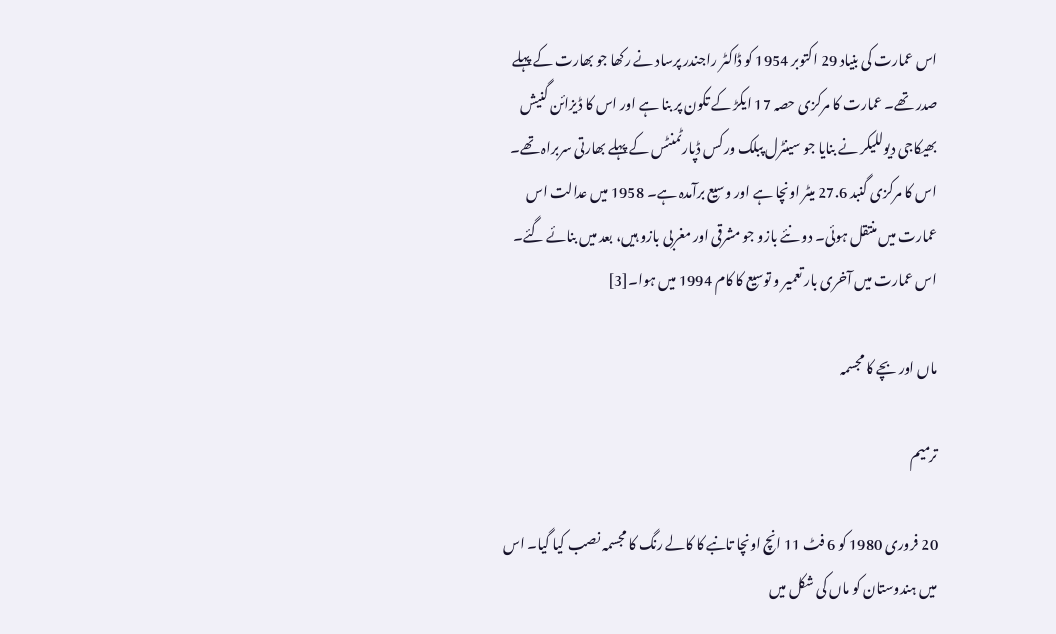اس عمارت کی بنیاد 29 اکتوبر 1954 کو ڈاکٹر راجندر پرساد نے رکھا جو بھارت کے پہلے صدر تھے۔ عمارت کا مرکزی حصہ 17 ایکڑ کے تکون پر بنا ہے اور اس کا ڈیزائن گنیش بھیکاجی دیوللیکر نے بنایا جو سینٹرل پبلک ورکس ڈپارٹمنٹس کے پہلے بھارتی سربراہ تھے۔ اس کا مرکزی گنبد 27.6 میٹر اونچا ہے اور وسیع برآمدہ ہے۔ 1958 میں عدالت اس عمارت میں منتقل ہوئی۔ دو نئے بازو جو مشرقی اور مغربی بازو ہیں، بعد میں بنائے گئے۔ اس عمارت میں آخری بار تعمیر و توسیع کا کام 1994 میں ہوا۔[3]

ماں اور بچے کا مجسمہ

ترمیم

20 فروری 1980 کو 6 فٹ 11 انچ اونچا تانبے کا کالے رنگ کا مجسمہ نصب کیا گیا۔ اس میں ہندوستان کو ماں کی شکل میں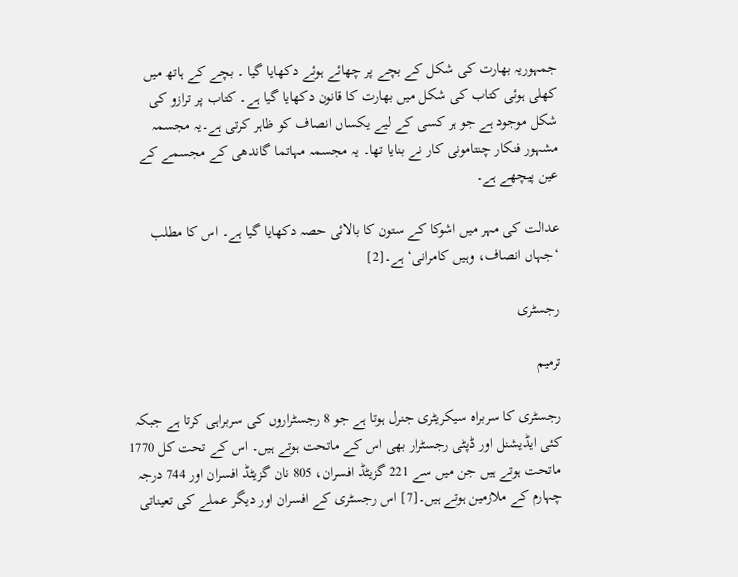جمہوریہ بھارت کی شکل کے بچے پر چھائے ہوئے دکھایا گیا ۔ بچے کے ہاتھ میں کھلی ہوئی کتاب کی شکل میں بھارت کا قانون دکھایا گیا ہے۔ کتاب پر ترازو کی شکل موجود ہے جو ہر کسی کے لیے یکساں انصاف کو ظاہر کرتی ہے۔یہ مجسمہ مشہور فنکار چنتامونی کار نے بنایا تھا۔ یہ مجسمہ مہاتما گاندھی کے مجسمے کے عین پیچھے ہے۔

عدالت کی مہر میں اشوکا کے ستون کا بالائی حصہ دکھایا گیا ہے۔ اس کا مطلب ‘جہاں انصاف، وہیں کامرانی‘ ہے۔[2]

رجسٹری

ترمیم

رجسٹری کا سربراہ سیکریٹری جنرل ہوتا ہے جو 8 رجسٹراروں کی سربراہی کرتا ہے جبکہ کئی ایڈیشنل اور ڈپٹی رجسٹرار بھی اس کے ماتحت ہوتے ہیں۔ اس کے تحت کل 1770 ماتحت ہوتے ہیں جن میں سے 221 گزیٹڈ افسران، 805 نان گزیٹڈ افسران اور 744 درجہ چہارم کے ملازمین ہوتے ہیں۔[7] اس رجسٹری کے افسران اور دیگر عملے کی تعیناتی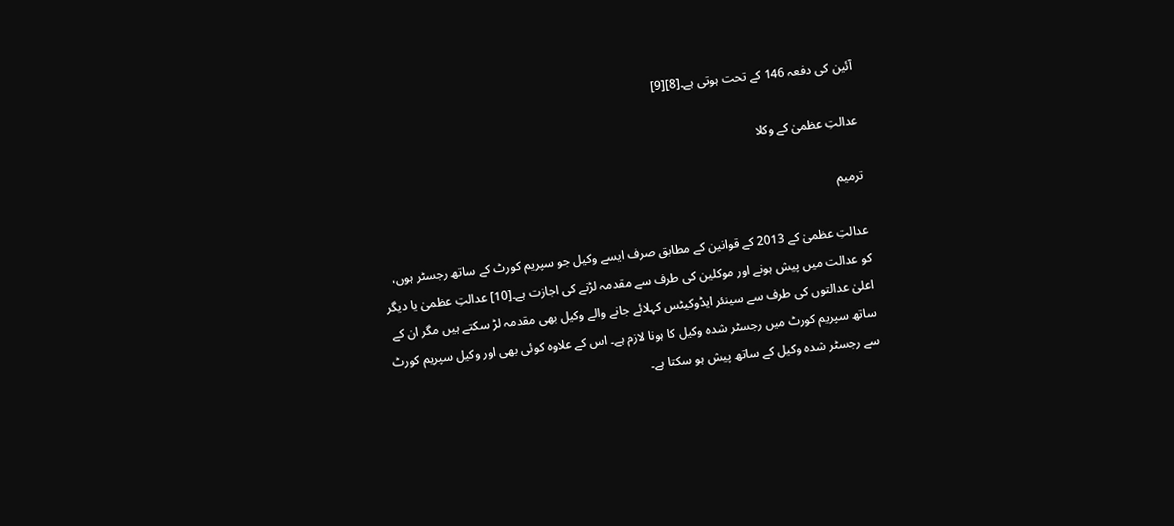آئین کی دفعہ 146 کے تحت ہوتی ہے۔[8][9]

عدالتِ عظمیٰ کے وکلا

ترمیم

عدالتِ عظمیٰ کے 2013 کے قوانین کے مطابق صرف ایسے وکیل جو سپریم کورٹ کے ساتھ رجسٹر ہوں، کو عدالت میں پیش ہونے اور موکلین کی طرف سے مقدمہ لڑنے کی اجازت ہے۔[10] عدالتِ عظمیٰ یا دیگر اعلیٰ عدالتوں کی طرف سے سینئر ایڈوکیٹس کہلائے جانے والے وکیل بھی مقدمہ لڑ سکتے ہیں مگر ان کے ساتھ سپریم کورٹ میں رجسٹر شدہ وکیل کا ہونا لازم ہے۔ اس کے علاوہ کوئی بھی اور وکیل سپریم کورٹ سے رجسٹر شدہ وکیل کے ساتھ پیش ہو سکتا ہے۔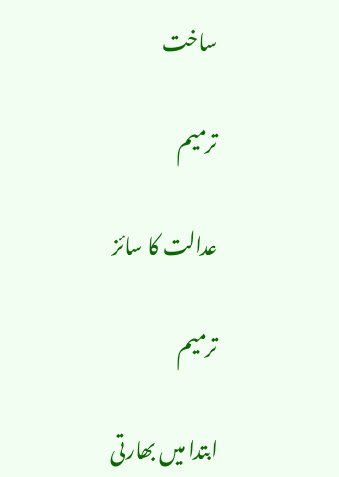ساخت

ترمیم

عدالت کا سائز

ترمیم

ابتدا میں بھارتی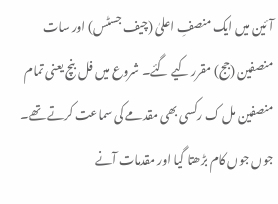آئین میں ایک منصفِ اعلیٰ (چیف جسٹس) اور سات منصفین (جج) مقرر کیے گئے۔ شروع میں فل بنچ یعنی تمام منصفین مل ک رکسی بھی مقدمے کی سماعت کرتے تھے۔ جوں جوں کام بڑھتا گیا اور مقدمات آنے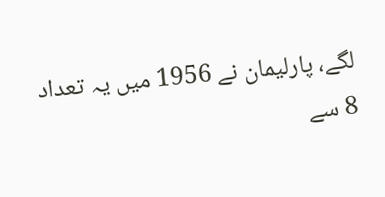لگے، پارلیمان نے 1956 میں یہ تعداد 8 سے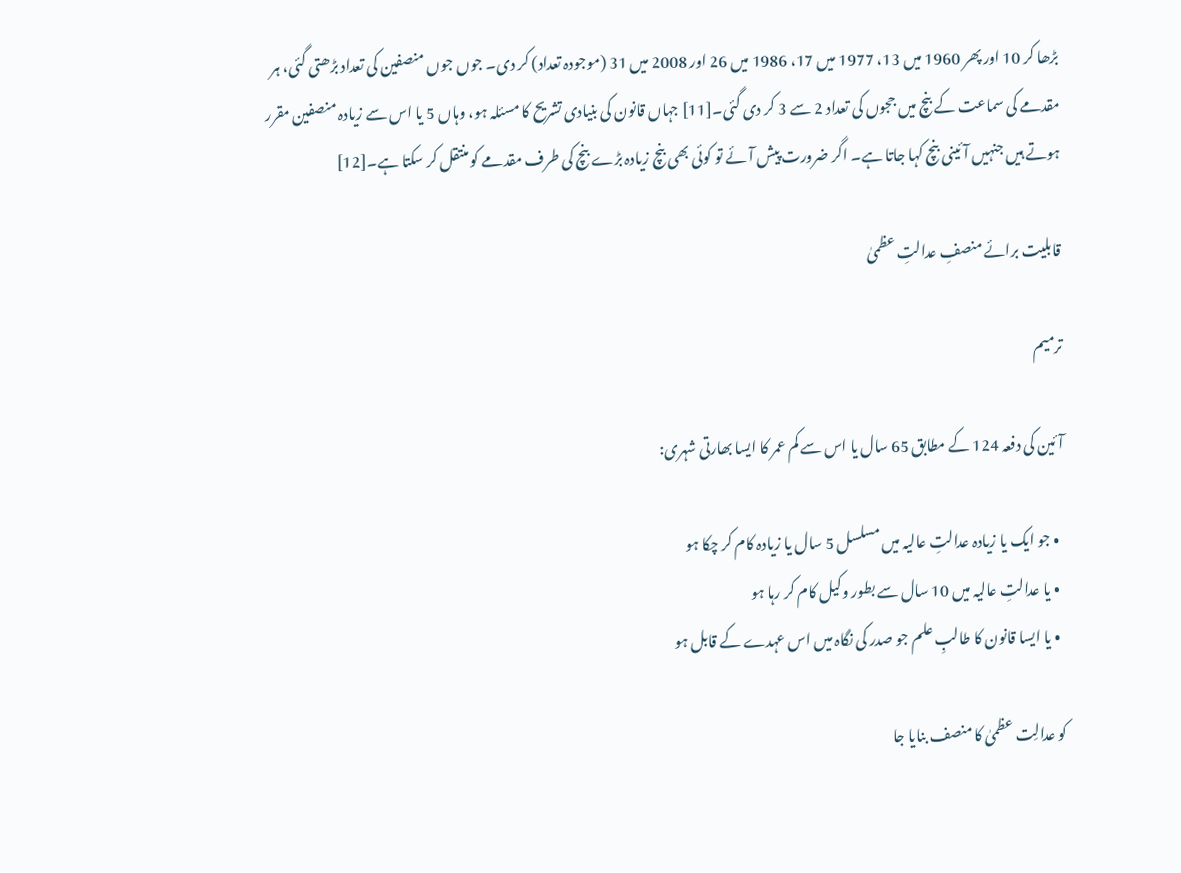بڑھا کر 10 اور پھر 1960 میں 13، 1977 میں 17، 1986 میں 26 اور 2008 میں 31 (موجودہ تعداد) کر دی۔ جوں جوں منصفین کی تعداد بڑھتی گئی، ہر مقدمے کی سماعت کے بنچ میں ججوں کی تعداد 2 سے 3 کر دی گئی۔[11] جہاں قانون کی بنیادی تشریح کا مسئلہ ہو، وہاں 5 یا اس سے زیادہ منصفین مقرر ہوتے ہیں جنہیں آئینی بنچ کہا جاتا ہے۔ اگر ضرورت پیش آئے تو کوئی بھی بنچ زیادہ بڑے بنچ کی طرف مقدمے کو منتقل کر سکتا ہے۔[12]

قابلیت برائے منصفِ عدالتِ عظمیٰ

ترمیم

آئین کی دفعہ 124 کے مطابق 65 سال یا اس سے کم عمر کا ایسا بھارتی شہری:

  • جو ایک یا زیادہ عدالتِ عالیہ میں مسلسل 5 سال یا زیادہ کام کر چکا ہو
  • یا عدالتِ عالیہ میں 10 سال سے بطور وکیل کام کر رہا ہو
  • یا ایسا قانون کا طالبِ علم جو صدر کی نگاہ میں اس عہدے کے قابل ہو

کو عدالِت عظمیٰ کا منصف بنایا جا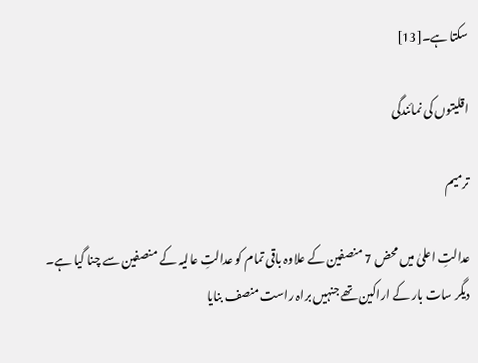سکتا ہے۔[13]

اقلیتوں کی نمائندگی

ترمیم

عدالتِ اعلیٰ میں محض 7 منصفین کے علاوہ باقی تمام کو عدالتِ عالیہ کے منصفین سے چنا گیا ہے۔ دیگر سات بار کے اراکین تھے جنہیں براہ راست منصف بنایا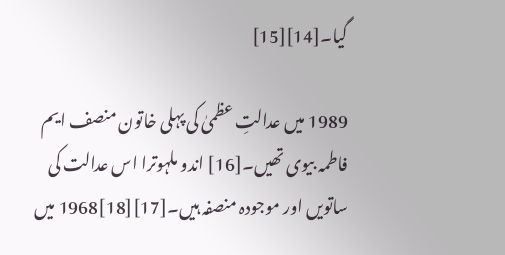گیا۔[14][15]

1989 میں عدالتِ عظمیٰ کی پہلی خاتون منصف ایم فاطمہ بیوی تھیں۔[16] اندو ملہوترا اس عدالت کی ساتویں اور موجودہ منصفہ ہیں۔[17][18]1968 میں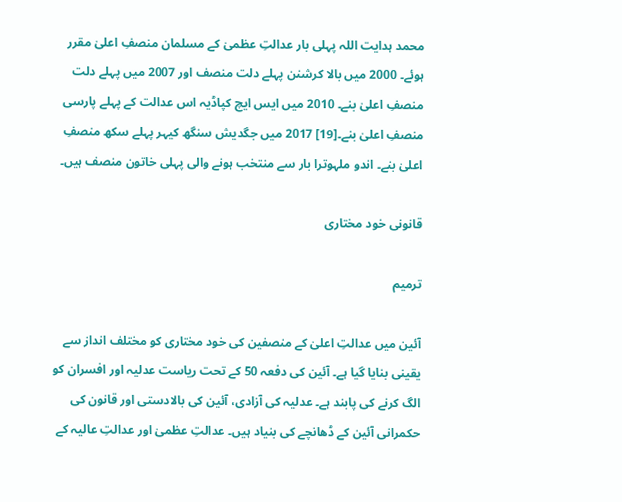محمد ہدایت اللہ پہلی بار عدالتِ عظمیٰ کے مسلمان منصفِ اعلیٰ مقرر ہوئے۔ 2000 میں بالا کرشنن پہلے دلت منصف اور 2007 میں پہلے دلت منصفِ اعلیٰ بنے۔ 2010 میں ایس ایچ کپاڈیہ اس عدالت کے پہلے پارسی منصفِ اعلیٰ بنے۔[19] 2017 میں جگدیش سنگھ کیہر پہلے سکھ منصفِ اعلیٰ بنے۔ اندو ملہوترا بار سے منتخب ہونے والی پہلی خاتون منصف ہیں۔

قانونی خود مختاری

ترمیم

آئین میں عدالتِ اعلیٰ کے منصفین کی خود مختاری کو مختلف انداز سے یقینی بنایا گیا ہے۔ آئین کی دفعہ 50 کے تحت ریاست عدلیہ اور افسران کو الگ کرنے کی پابند ہے۔ عدلیہ کی آزادی، آئین کی بالادستی اور قانون کی حکمرانی آئین کے ڈھانچے کی بنیاد ہیں۔ عدالتِ عظمیٰ اور عدالتِ عالیہ کے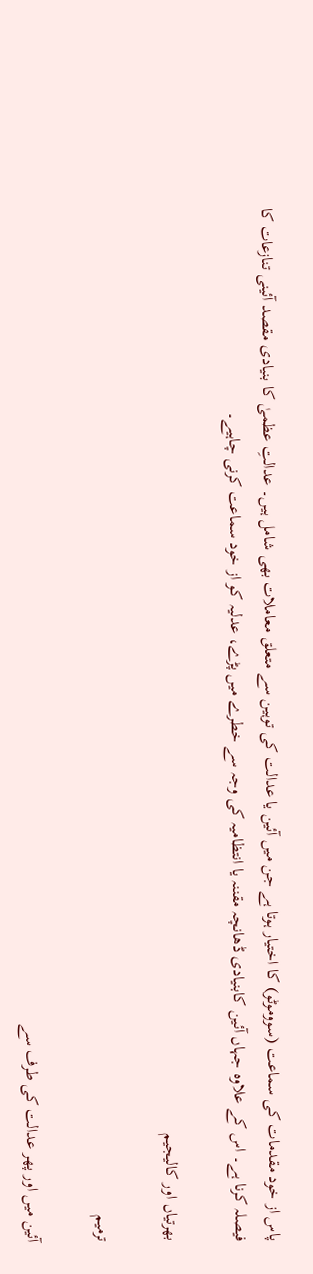پاس از خود مقدمات کی سماعت (سووموٹو) کا اختیار ہوتا ہے جن میں آئین یا عدالت کی توہین سے متعلق معاملات بھی شامل ہیں۔ عدالتِ عظمیٰ کا بنیادی مقصد آئینی تنازعات کا فیصلہ کرنا ہے۔ اس کے علاوہ جہاں آئین کابنیادی ڈھانچہ مقننہ یا انتظامیہ کی وجہ سے خطرے میں پڑے، عدلیہ کو از خود سماعت کرنی چاہیے۔

بھرتیاں اور کالیجیم

ترمیم

آئین میں اور پھر عدالت کی طرف سے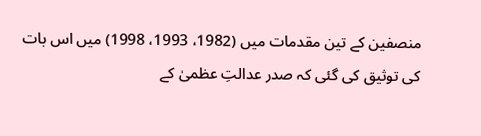منصفین کے تین مقدمات میں (1982، 1993، 1998) میں اس بات کی توثیق کی گئی کہ صدر عدالتِ عظمیٰ کے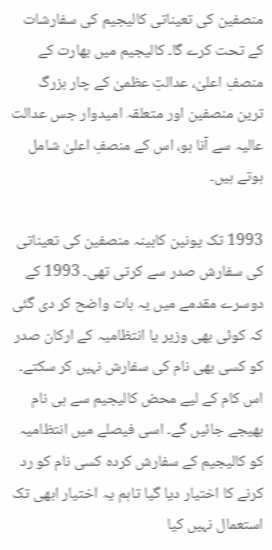منصفین کی تعیناتی کالیجیم کی سفارشات کے تحت کرے گا۔ کالیجیم میں بھارت کے منصفِ اعلیٰ، عدالتِ عظمیٰ کے چار بزرگ ترین منصفین اور متعلقہ امیدوار جس عدالت عالیہ سے آنا ہو، اس کے منصفِ اعلیٰ شامل ہوتے ہیں۔

1993 تک یونین کابینہ منصفین کی تعیناتی کی سفارش صدر سے کرتی تھی۔ 1993 کے دوسرے مقدمے میں یہ بات واضح کر دی گئی کہ کوئی بھی وزیر یا انتظامیہ کے ارکان صدر کو کسی بھی نام کی سفارش نہیں کر سکتے۔ اس کام کے لیے محض کالیجیم سے ہی نام بھیجے جائیں گے۔ اسی فیصلے میں انتظامیہ کو کالیجیم کے سفارش کردہ کسی نام کو رد کرنے کا اختیار دیا گیا تاہم یہ اختیار ابھی تک استعمال نہیں کیا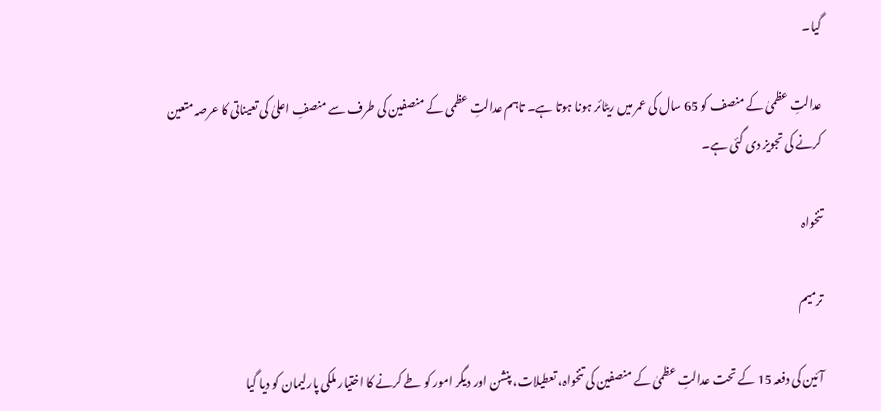گیا۔

عدالتِ عظمیٰ کے منصف کو 65 سال کی عمر میں ریٹائر ہونا ہوتا ہے۔ تاہم عدالتِ عظمی کے منصفین کی طرف سے منصفِ اعلیٰ کی تعیناتی کا عرصہ متعین کرنے کی تجویز دی گئی ہے۔

تنخواہ

ترمیم

آئین کی دفعہ 15 کے تحت عدالتِ عظمیٰ کے منصفین کی تنخواہ، تعطیلات، پنشن اور دیگر امور کو طے کرنے کا اختیار ملکی پارلیمان کو دیا گیا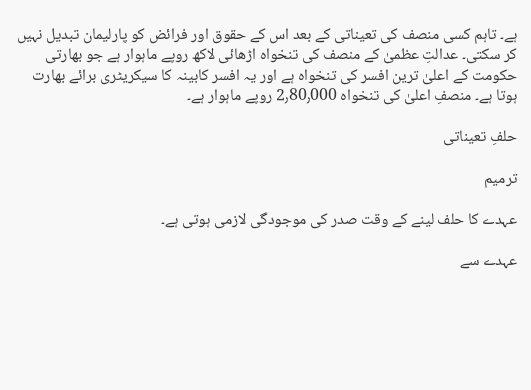ہے۔ تاہم کسی منصف کی تعیناتی کے بعد اس کے حقوق اور فرائض کو پارلیمان تبدیل نہیں کر سکتی۔ عدالتِ عظمیٰ کے منصف کی تنخواہ اڑھائی لاکھ روپے ماہوار ہے جو بھارتی حکومت کے اعلیٰ ترین افسر کی تنخواہ ہے اور یہ افسر کابینہ کا سیکریٹری برائے بھارت ہوتا ہے۔ منصفِ اعلیٰ کی تنخواہ 2٫80٫000 روپے ماہوار ہے۔

حلفِ تعیناتی

ترمیم

عہدے کا حلف لینے کے وقت صدر کی موجودگی لازمی ہوتی ہے۔

عہدے سے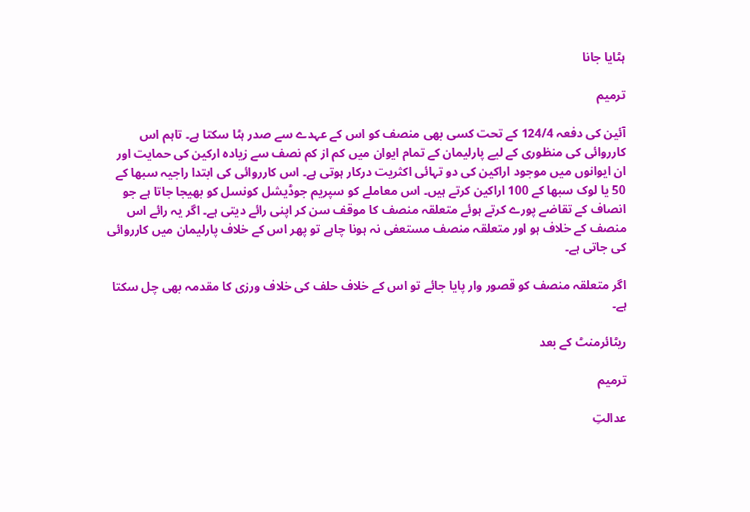ہٹایا جانا

ترمیم

آئین کی دفعہ 124/4 کے تحت کسی بھی منصف کو اس کے عہدے سے صدر ہٹا سکتا ہے۔ تاہم اس کارروائی کی منظوری کے لیے پارلیمان کے تمام ایوان میں کم از کم نصف سے زیادہ ارکین کی حمایت اور ان ایوانوں میں موجود اراکین کی دو تہائی اکثریت درکار ہوتی ہے۔ اس کارروائی کی ابتدا راجیہ سبھا کے 50 یا لوک سبھا کے 100 اراکین کرتے ہیں۔ اس معاملے کو سپریم جوڈیشل کونسل کو بھیجا جاتا ہے جو انصاف کے تقاضے پورے کرتے ہوئے متعلقہ منصف کا موقف سن کر اپنی رائے دیتی ہے۔ اگر یہ رائے اس منصف کے خلاف ہو اور متعلقہ منصف مستعفی نہ ہونا چاہے تو پھر اس کے خلاف پارلیمان میں کارروائی کی جاتی ہے۔

اگر متعلقہ منصف کو قصور وار پایا جائے تو اس کے خلاف حلف کی خلاف ورزی کا مقدمہ بھی چل سکتا ہے۔

ریٹائرمنٹ کے بعد

ترمیم

عدالتِ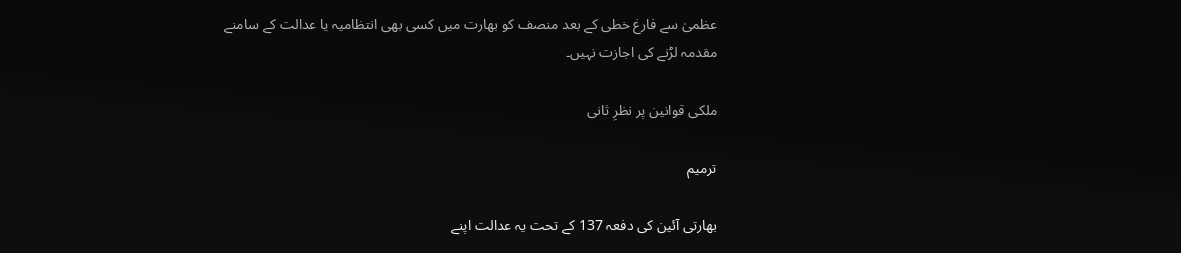عظمیٰ سے فارغ خطی کے بعد منصف کو بھارت میں کسی بھی انتظامیہ یا عدالت کے سامنے مقدمہ لڑنے کی اجازت نہیں۔

ملکی قوانین پر نظرِ ثانی

ترمیم

بھارتی آئین کی دفعہ 137 کے تحت یہ عدالت اپنے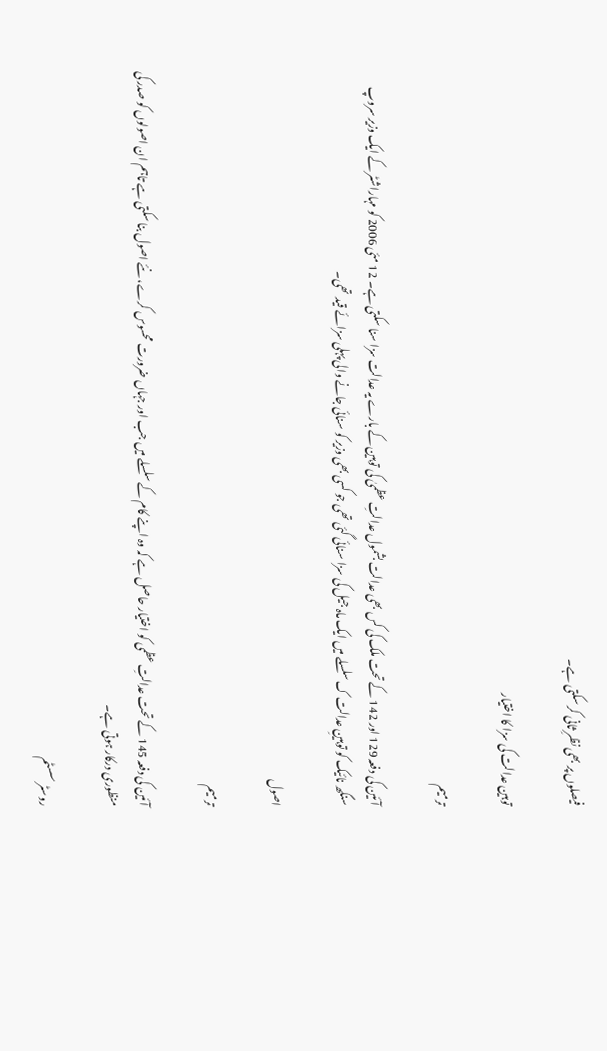فیصلوں پر بھی نظرِ ثانی کر سکتی ہے۔

توہین عدالت کی سزا کا اختیار

ترمیم

آئین کی دفعہ 129 اور 142 کے تحت ملک کی کس بھی عدالت بشمول عدالتِ عظمیٰ کی توہین کے بارے یہ عدالت سزا سنا سکتی ہے۔ 12 مئی 2006 کو مہاراشٹر کے ایک وزیر سروپ سنگھ نائیک کو توہینِ عدالت ک سلسلے میں ایک ماہ جیل کی سزا سنائی گئی تھی جو کسی بھی وزیر کو سنائی جانے والی پہلی سزائے قید تھی۔

اصول

ترمیم

آئین کی دفعہ 145 کے تحت عدالتِ عظمی کو اختیار حاصل ہے کہ وہ اپنے کام کے سلسلے میں جب اور جہاں ضرورت محسوس کرے، نئے اصول بنا سکتی ہے تاہم ان اصولوں کو صدر کی منظوری درکار ہوتی ہے۔

روسٹر سسٹم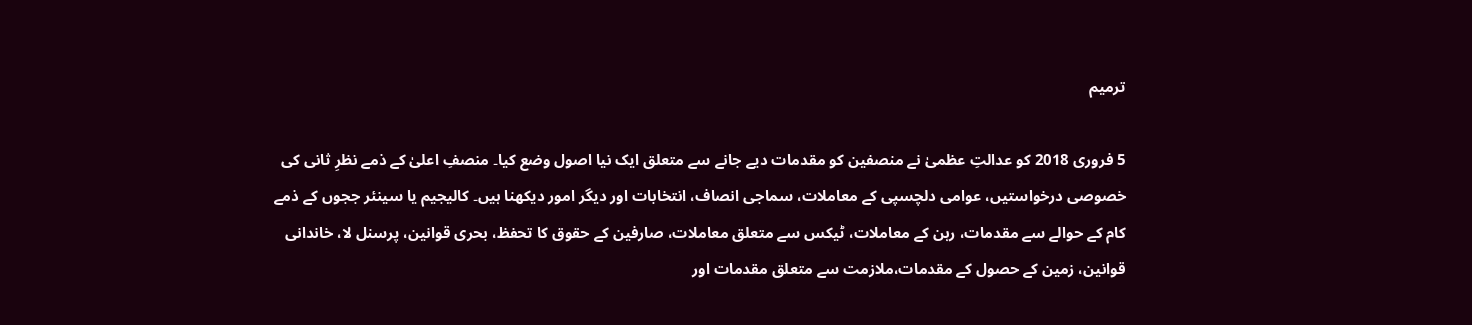ترمیم

5 فروری 2018 کو عدالتِ عظمیٰ نے منصفین کو مقدمات دیے جانے سے متعلق ایک نیا اصول وضع کیا۔ منصفِ اعلیٰ کے ذمے نظرِ ثانی کی خصوصی درخواستیں، عوامی دلچسپی کے معاملات، سماجی انصاف، انتخابات اور دیگر امور دیکھنا ہیں۔ کالیجیم یا سینئر ججوں کے ذمے کام کے حوالے سے مقدمات، رہن کے معاملات، ٹیکس سے متعلق معاملات، صارفین کے حقوق کا تحفظ، بحری قوانین، پرسنل لا، خاندانی قوانین، زمین کے حصول کے مقدمات،ملازمت سے متعلق مقدمات اور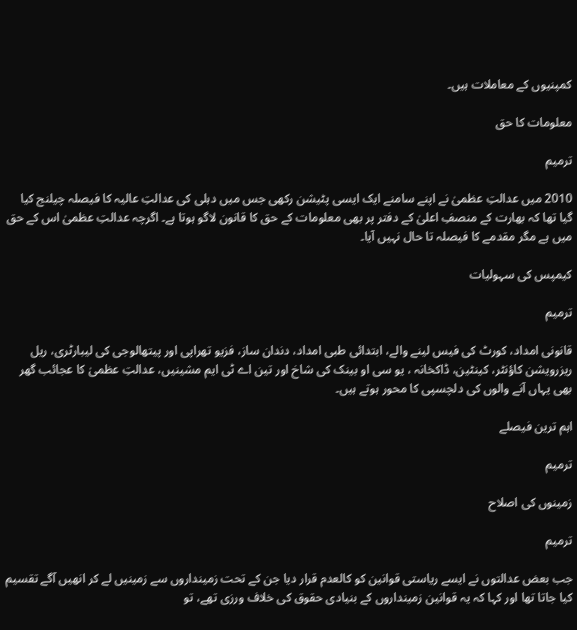کمپنیوں کے معاملات ہیں۔

معلومات کا حق

ترمیم

2010 میں عدالتِ عظمیٰ نے اپنے سامنے ایک ایسی پٹیشن رکھی جس میں دہلی کی عدالتِ عالیہ کا فیصلہ چیلنج کیا گیا تھا کہ بھارت کے منصفِ اعلیٰ کے دفتر پر بھی معلومات کے حق کا قانون لاگو ہوتا ہے۔ اگرچہ عدالتِ عظمیٰ اس کے حق میں ہے مگر مقدمے کا فیصلہ تا حال نہیں آیا۔

کیمپس کی سہولیات

ترمیم

قانونی امداد، کورٹ کی فیس لینے والے، ابتدائی طبی امداد، دندان ساز، فزیو تھراپی اور پیتھالوجی کی لیبارٹری، ریل ریزرویشن کاؤنٹر، کینٹین، ڈاکخانہ ، یو سی او بینک کی شاخ اور تین اے ٹی ایم مشینیں، عدالتِ عظمیٰ کا عجائب گھر بھی یہاں آنے والوں کی دلچسپی کا محور ہوتے ہیں۔

اہم ترین فیصلے

ترمیم

زمینوں کی اصلاح

ترمیم

جب بعض عدالتوں نے ایسے ریاستی قوانین کو کالعدم قرار دیا جن کے تحت زمینداروں سے زمینیں لے کر انھیں آگے تقسیم کیا جاتا تھا اور کہا کہ یہ قوانین زمینداروں کے بنیادی حقوق کی خلاف ورزی تھے، تو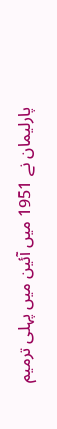پارلیمان نے 1951 میں آئین میں پہلی ترمیم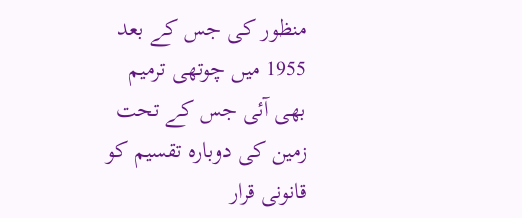منظور کی جس کے بعد 1955 میں چوتھی ترمیم بھی آئی جس کے تحت زمین کی دوبارہ تقسیم کو قانونی قرار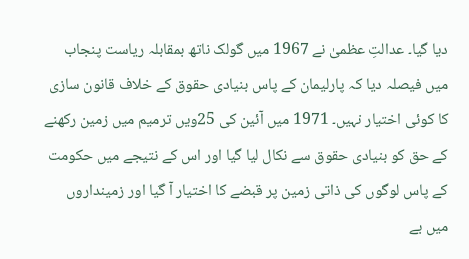دیا گیا۔ عدالتِ عظمیٰ نے 1967 میں گولک ناتھ بمقابلہ ریاست پنجاب میں فیصلہ دیا کہ پارلیمان کے پاس بنیادی حقوق کے خلاف قانون سازی کا کوئی اختیار نہیں۔ 1971 میں آئین کی 25ویں ترمیم میں زمین رکھنے کے حق کو بنیادی حقوق سے نکال لیا گیا اور اس کے نتیجے میں حکومت کے پاس لوگوں کی ذاتی زمین پر قبضے کا اختیار آ گیا اور زمینداروں میں بے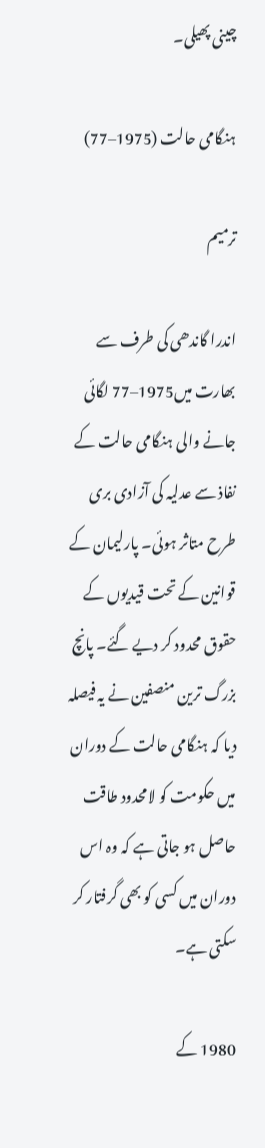چینی پھیلی۔

ہنگامی حالت (1975–77)

ترمیم

اندرا گاندھی کی طرف سے بھارت میں1975–77 لگائی جانے والی ہنگامی حالت کے نفاذ سے عدلیہ کی آزادی بری طرح متاثر ہوئی۔ پارلیمان کے قوانین کے تحت قیدیوں کے حقوق محدود کر دیے گئے۔ پانچ بزرگ ترین منصفین نے یہ فیصلہ دیا کہ ہنگامی حالت کے دوران میں حکومت کو لامحدود طاقت حاصل ہو جاتی ہے کہ وہ اس دوران میں کسی کو بھی گرفتار کر سکتی ہے۔

1980 کے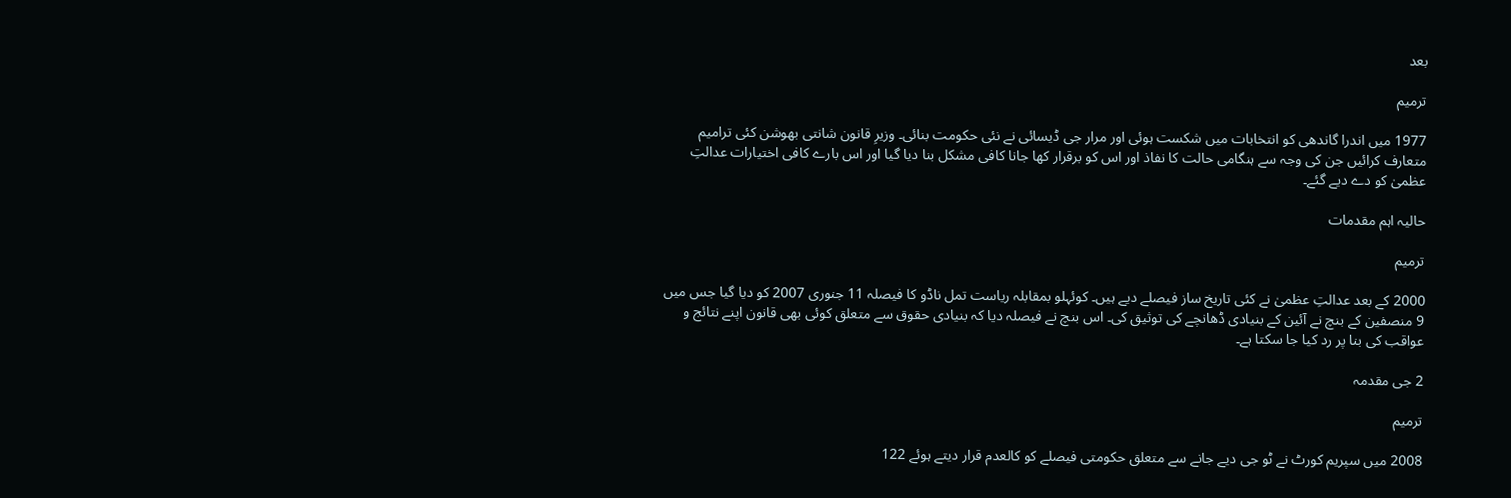بعد

ترمیم

1977 میں اندرا گاندھی کو انتخابات میں شکست ہوئی اور مرار جی ڈیسائی نے نئی حکومت بنائی۔ وزیرِ قانون شانتی بھوشن کئی ترامیم متعارف کرائیں جن کی وجہ سے ہنگامی حالت کا نفاذ اور اس کو برقرار کھا جانا کافی مشکل بنا دیا گیا اور اس بارے کافی اختیارات عدالتِ عظمیٰ کو دے دیے گئے۔

حالیہ اہم مقدمات

ترمیم

2000 کے بعد عدالتِ عظمیٰ نے کئی تاریخ ساز فیصلے دیے ہیں۔ کوئہلو بمقابلہ ریاست تمل ناڈو کا فیصلہ 11 جنوری 2007 کو دیا گیا جس میں 9 منصفین کے بنچ نے آئین کے بنیادی ڈھانچے کی توثیق کی۔ اس بنچ نے فیصلہ دیا کہ بنیادی حقوق سے متعلق کوئی بھی قانون اپنے نتائج و عواقب کی بنا پر رد کیا جا سکتا ہے۔

2 جی مقدمہ

ترمیم

2008 میں سپریم کورٹ نے ٹو جی دیے جانے سے متعلق حکومتی فیصلے کو کالعدم قرار دیتے ہوئے 122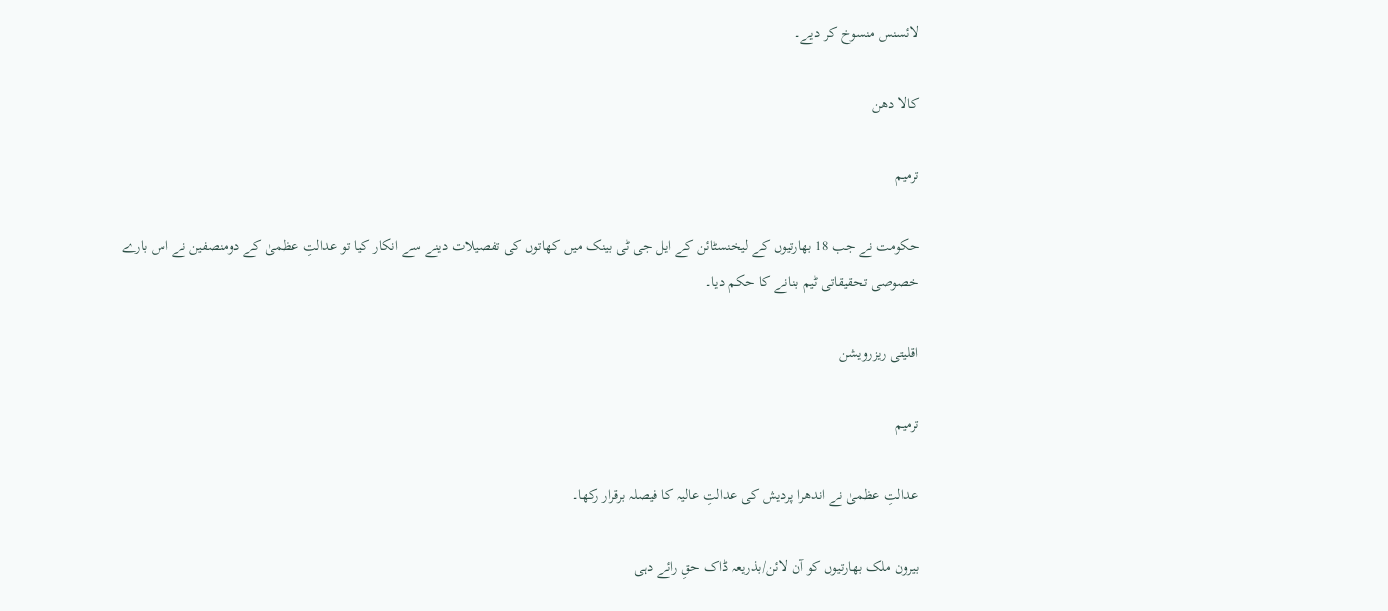لائسنس منسوخ کر دیے۔

کالا دھن

ترمیم

حکومت نے جب 18 بھارتیوں کے لیخنسٹائن کے ایل جی ٹی بینک میں کھاتوں کی تفصیلات دینے سے انکار کیا تو عدالتِ عظمیٰ کے دومنصفین نے اس بارے خصوصی تحقیقاتی ٹیم بنانے کا حکم دیا۔

اقلیتی ریزرویشن

ترمیم

عدالتِ عظمیٰ نے اندھرا پردیش کی عدالتِ عالیہ کا فیصلہ برقرار رکھا۔

بیرون ملک بھارتیوں کو آن لائن/بذریعہ ڈاک حقِ رائے دہی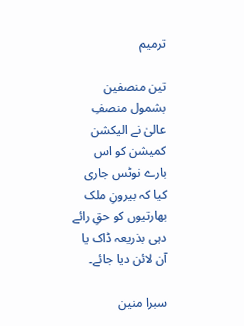ترمیم

تین منصفین بشمول منصفِ عالیٰ نے الیکشن کمیشن کو اس بارے نوٹس جاری کیا کہ بیرونِ ملک بھارتیوں کو حقِ رائے دہی بذریعہ ڈاک یا آن لائن دیا جائے۔

سبرا منین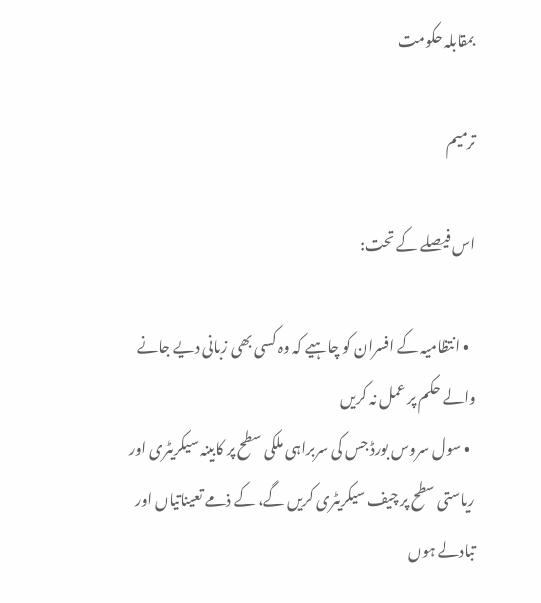بمقابلہ حکومت

ترمیم

اس فیصلے کے تحت:

  • انتظامیہ کے افسران کو چاہیے کہ وہ کسی بھی زبانی دیے جانے والے حکم پر عمل نہ کریں
  • سول سروس بورڈ جس کی سربراہی ملکی سطح پر کابینہ سیکریٹری اور ریاستی سطح پر چیف سیکریٹری کریں گے، کے ذمے تعیناتیاں اور تبادلے ہوں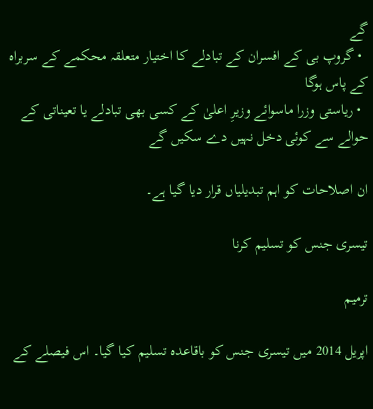گے
  • گروپ بی کے افسران کے تبادلے کا اختیار متعلقہ محکمے کے سربراہ کے پاس ہوگا
  • ریاستی وزرا ماسوائے وزیرِ اعلیٰ کے کسی بھی تبادلے یا تعیناتی کے حوالے سے کوئی دخل نہیں دے سکیں گے

ان اصلاحات کو اہم تبدیلیاں قرار دیا گیا ہے۔

تیسری جنس کو تسلیم کرنا

ترمیم

اپریل 2014 میں تیسری جنس کو باقاعدہ تسلیم کیا گیا۔ اس فیصلے کے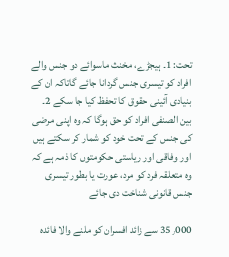تحت: 1۔ ہیجڑے، مخنث ماسوائے دو جنس والے افراد کو تیسری جنس گردانا جائے گاتاکہ ان کے بنیادی آئینی حقوق کا تحفظ کیا جا سکے 2۔ بین الصنفی افراد کو حق ہوگا کہ وہ اپنی مرضی کی جنس کے تحت خود کو شمار کر سکتے ہیں اور وفاقی اور ریاستی حکومتوں کا ذمہ ہے کہ وہ متعلقہ فرد کو مرد، عورت یا بطور تیسری جنس قانونی شناخت دی جائے

35٫000 سے زائد افسران کو ملنے والا فائدہ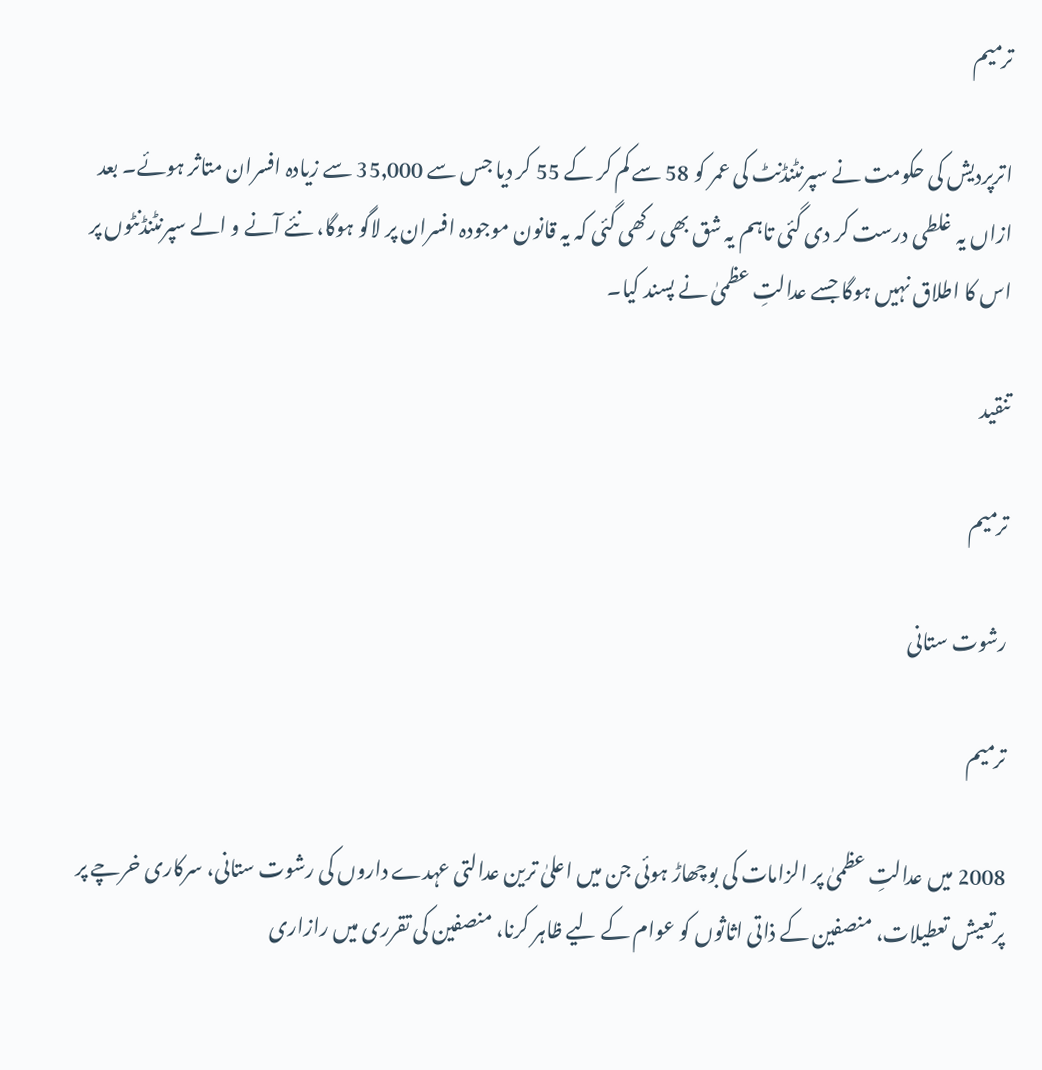ترمیم

اترپردیش کی حکومت نے سپرنٹنڈنٹ کی عمر کو 58 سے کم کر کے 55 کر دیا جس سے 35٫000 سے زیادہ افسران متاثر ہوئے۔ بعد ازاں یہ غلطی درست کر دی گئی تاہم یہ شق بھی رکھی گئی کہ یہ قانون موجودہ افسران پر لاگو ہوگا، نئے آنے و الے سپرنٹنڈنٹوں پر اس کا اطلاق نہیں ہوگا جسے عدالتِ عظمیٰ نے پسند کیا۔

تنقید

ترمیم

رشوت ستانی

ترمیم

2008 میں عدالتِ عظمیٰ پر الزامات کی بوچھاڑ ہوئی جن میں اعلیٰ ترین عدالتی عہدے داروں کی رشوت ستانی، سرکاری خرچے پر پرتعیش تعطیلات، منصفین کے ذاتی اثاثوں کو عوام کے لیے ظاہر کرنا، منصفین کی تقرری میں رازاری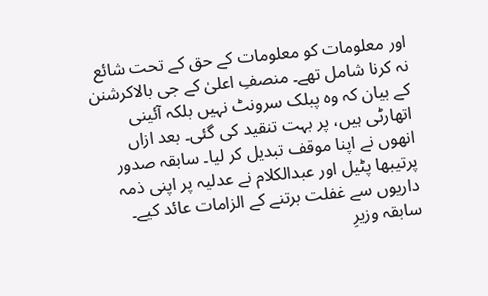اور معلومات کو معلومات کے حق کے تحت شائع نہ کرنا شامل تھے۔ منصفِ اعلیٰ کے جی بالاکرشنن کے بیان کہ وہ پبلک سرونٹ نہیں بلکہ آئینی اتھارٹی ہیں، پر بہت تنقید کی گئی۔ بعد ازاں انھوں نے اپنا موقف تبدیل کر لیا۔ سابقہ صدور پرتیبھا پٹیل اور عبدالکلام نے عدلیہ پر اپنی ذمہ داریوں سے غفلت برتنے کے الزامات عائد کیے۔ سابقہ وزیرِ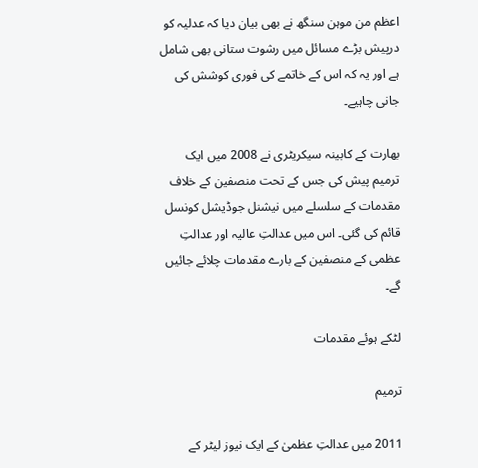اعظم من موہن سنگھ نے بھی بیان دیا کہ عدلیہ کو درپیش بڑے مسائل میں رشوت ستانی بھی شامل ہے اور یہ کہ اس کے خاتمے کی فوری کوشش کی جانی چاہیے۔

بھارت کے کابینہ سیکریٹری نے 2008 میں ایک ترمیم پیش کی جس کے تحت منصفین کے خلاف مقدمات کے سلسلے میں نیشنل جوڈیشل کونسل قائم کی گئی۔ اس میں عدالتِ عالیہ اور عدالتِ عظمی کے منصفین کے بارے مقدمات چلائے جائیں گے۔

لٹکے ہوئے مقدمات

ترمیم

2011 میں عدالتِ عظمیٰ کے ایک نیوز لیٹر کے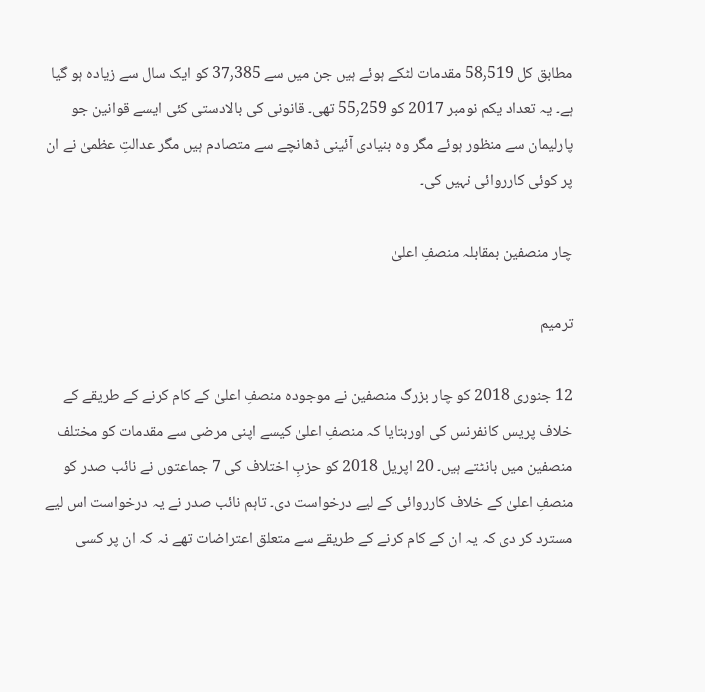مطابق کل 58٫519 مقدمات لٹکے ہوئے ہیں جن میں سے 37٫385 کو ایک سال سے زیادہ ہو گیا ہے۔ یہ تعداد یکم نومبر 2017 کو 55٫259 تھی۔ قانونی کی بالادستی کئی ایسے قوانین جو پارلیمان سے منظور ہوئے مگر وہ بنیادی آئینی ڈھانچے سے متصادم ہیں مگر عدالتِ عظمیٰ نے ان پر کوئی کارروائی نہیں کی۔

چار منصفین بمقابلہ منصفِ اعلیٰ

ترمیم

12 جنوری 2018 کو چار بزرگ منصفین نے موجودہ منصفِ اعلیٰ کے کام کرنے کے طریقے کے خلاف پریس کانفرنس کی اوربتایا کہ منصفِ اعلیٰ کیسے اپنی مرضی سے مقدمات کو مختلف منصفین میں بانٹتے ہیں۔ 20 اپریل 2018 کو حزبِ اختلاف کی 7 جماعتوں نے نائب صدر کو منصفِ اعلیٰ کے خلاف کارروائی کے لیے درخواست دی۔ تاہم نائب صدر نے یہ درخواست اس لیے مسترد کر دی کہ یہ ان کے کام کرنے کے طریقے سے متعلق اعتراضات تھے نہ کہ ان پر کسی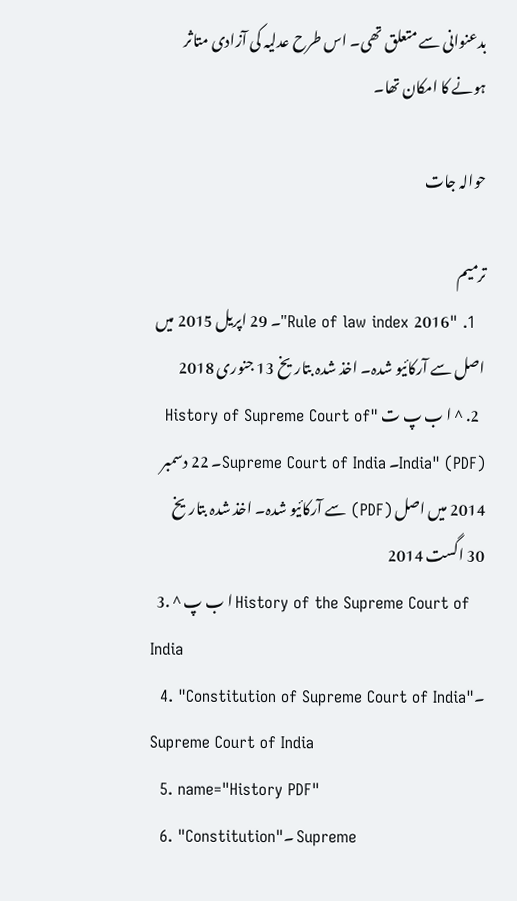بدعنوانی سے متعلق تھی۔ اس طرح عدلیہ کی آزادی متاثر ہونے کا امکان تھا۔

حوالہ جات

ترمیم
  1. "Rule of law index 2016"۔ 29 اپریل 2015 میں اصل سے آرکائیو شدہ۔ اخذ شدہ بتاریخ 13 جنوری 2018
  2. ^ ا ب پ ت "History of Supreme Court of India" (PDF)۔ Supreme Court of India۔ 22 دسمبر 2014 میں اصل (PDF) سے آرکائیو شدہ۔ اخذ شدہ بتاریخ 30 اگست 2014
  3. ^ ا ب پ History of the Supreme Court of India
  4. "Constitution of Supreme Court of India"۔ Supreme Court of India
  5. name="History PDF"
  6. "Constitution"۔ Supreme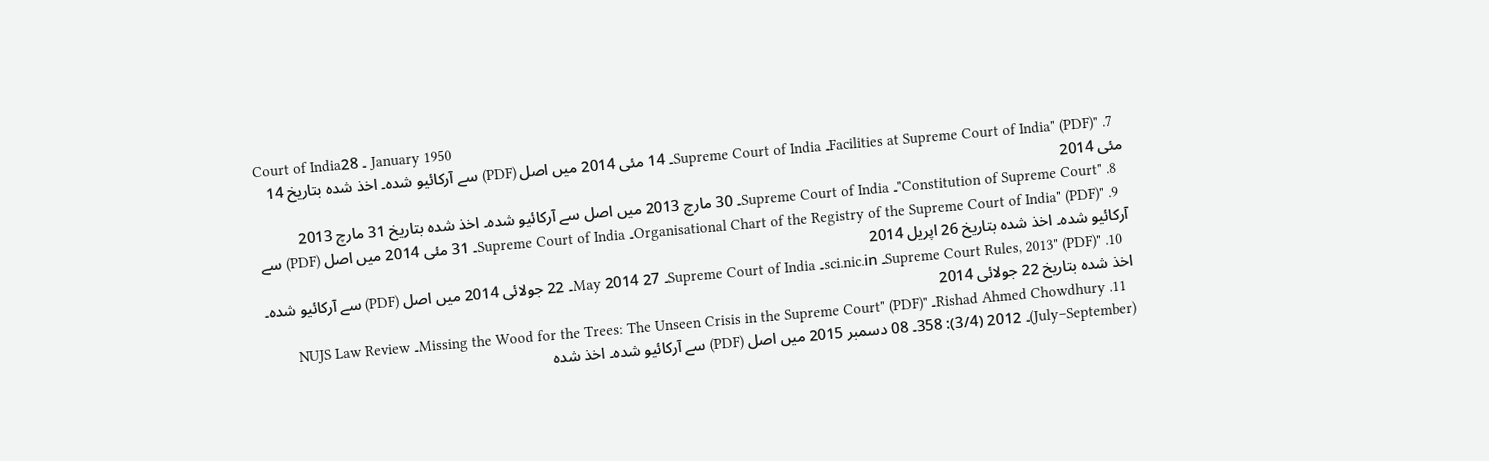Court of India۔ 28 January 1950
  7. "Facilities at Supreme Court of India" (PDF)۔ Supreme Court of India۔ 14 مئی 2014 میں اصل (PDF) سے آرکائیو شدہ۔ اخذ شدہ بتاریخ 14 مئی 2014
  8. "Constitution of Supreme Court"۔ Supreme Court of India۔ 30 مارچ 2013 میں اصل سے آرکائیو شدہ۔ اخذ شدہ بتاریخ 31 مارچ 2013
  9. "Organisational Chart of the Registry of the Supreme Court of India" (PDF)۔ Supreme Court of India۔ 31 مئی 2014 میں اصل (PDF) سے آرکائیو شدہ۔ اخذ شدہ بتاریخ 26 اپریل 2014
  10. "Supreme Court Rules, 2013" (PDF)۔ sci.nic.in۔ Supreme Court of India۔ 27 May 2014۔ 22 جولائی 2014 میں اصل (PDF) سے آرکائیو شدہ۔ اخذ شدہ بتاریخ 22 جولائی 2014
  11. Rishad Ahmed Chowdhury۔ "Missing the Wood for the Trees: The Unseen Crisis in the Supreme Court" (PDF)۔ NUJS Law Review (July–September)۔ 2012 (3/4): 358۔ 08 دسمبر 2015 میں اصل (PDF) سے آرکائیو شدہ۔ اخذ شدہ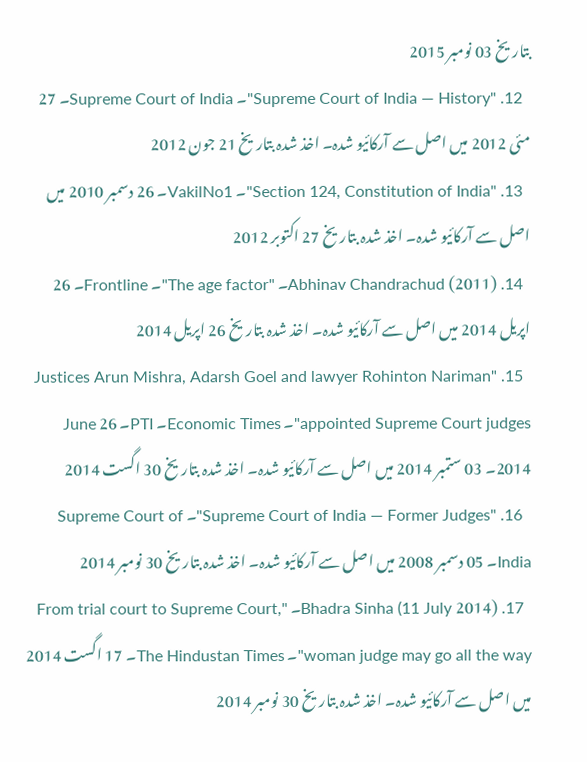بتاریخ 03 نومبر 2015
  12. "Supreme Court of India — History"۔ Supreme Court of India۔ 27 مئی 2012 میں اصل سے آرکائیو شدہ۔ اخذ شدہ بتاریخ 21 جون 2012
  13. "Section 124, Constitution of India"۔ VakilNo1۔ 26 دسمبر 2010 میں اصل سے آرکائیو شدہ۔ اخذ شدہ بتاریخ 27 اکتوبر 2012
  14. Abhinav Chandrachud (2011)۔ "The age factor"۔ Frontline۔ 26 اپریل 2014 میں اصل سے آرکائیو شدہ۔ اخذ شدہ بتاریخ 26 اپریل 2014
  15. "Justices Arun Mishra, Adarsh Goel and lawyer Rohinton Nariman appointed Supreme Court judges"۔ Economic Times۔ PTI۔ 26 June 2014۔ 03 ستمبر 2014 میں اصل سے آرکائیو شدہ۔ اخذ شدہ بتاریخ 30 اگست 2014
  16. "Supreme Court of India — Former Judges"۔ Supreme Court of India۔ 05 دسمبر 2008 میں اصل سے آرکائیو شدہ۔ اخذ شدہ بتاریخ 30 نومبر 2014
  17. Bhadra Sinha (11 July 2014)۔ "From trial court to Supreme Court, woman judge may go all the way"۔ The Hindustan Times۔ 17 اگست 2014 میں اصل سے آرکائیو شدہ۔ اخذ شدہ بتاریخ 30 نومبر 2014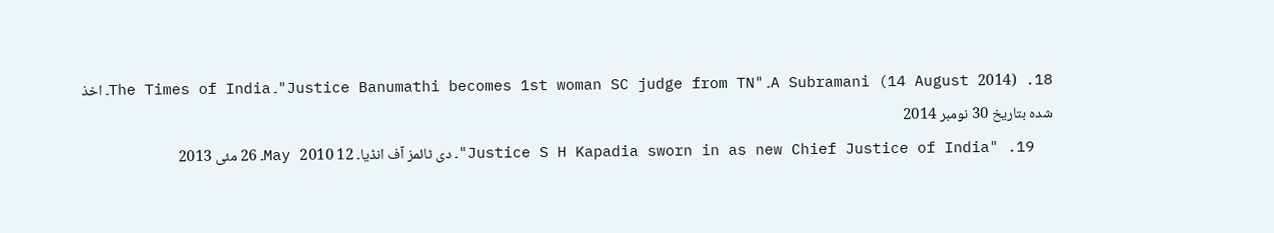18. A Subramani (14 August 2014)۔ "Justice Banumathi becomes 1st woman SC judge from TN"۔ The Times of India۔ اخذ شدہ بتاریخ 30 نومبر 2014
  19. "Justice S H Kapadia sworn in as new Chief Justice of India"۔ دی ٹائمز آف انڈیا۔ 12 May 2010۔ 26 مئی 2013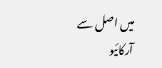میں اصل سے آرکائیو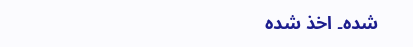شدہ۔ اخذ شدہ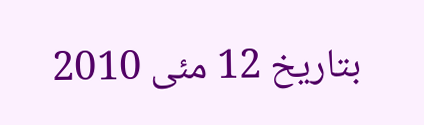بتاریخ 12 مئی 2010